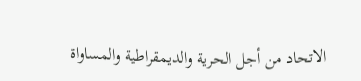الاتحاد من أجل الحرية والديمقراطية والمساواة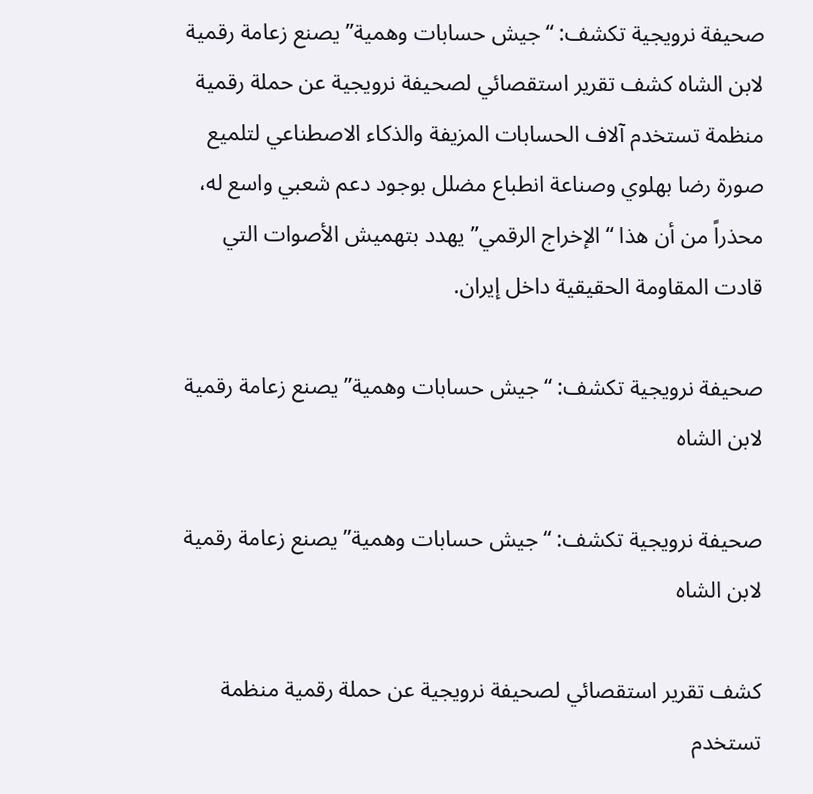صحيفة نرويجية تكشف: “جيش حسابات وهمية” يصنع زعامة رقمية لابن الشاه كشف تقرير استقصائي لصحيفة نرويجية عن حملة رقمية منظمة تستخدم آلاف الحسابات المزيفة والذكاء الاصطناعي لتلميع صورة رضا بهلوي وصناعة انطباع مضلل بوجود دعم شعبي واسع له، محذراً من أن هذا “الإخراج الرقمي” يهدد بتهميش الأصوات التي قادت المقاومة الحقيقية داخل إيران.

صحيفة نرويجية تكشف: “جيش حسابات وهمية” يصنع زعامة رقمية لابن الشاه

صحيفة نرويجية تكشف: “جيش حسابات وهمية” يصنع زعامة رقمية لابن الشاه

كشف تقرير استقصائي لصحيفة نرويجية عن حملة رقمية منظمة تستخدم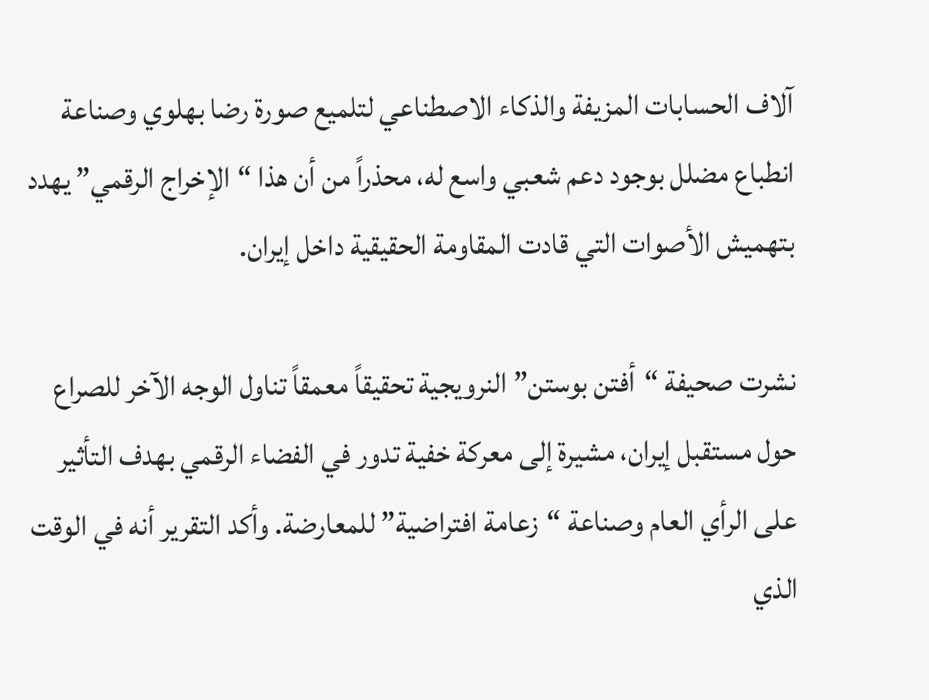آلاف الحسابات المزيفة والذكاء الاصطناعي لتلميع صورة رضا بهلوي وصناعة انطباع مضلل بوجود دعم شعبي واسع له، محذراً من أن هذا “الإخراج الرقمي” يهدد بتهميش الأصوات التي قادت المقاومة الحقيقية داخل إيران.

نشرت صحيفة “أفتن بوستن” النرويجية تحقيقاً معمقاً تناول الوجه الآخر للصراع حول مستقبل إيران، مشيرة إلى معركة خفية تدور في الفضاء الرقمي بهدف التأثير على الرأي العام وصناعة “زعامة افتراضية” للمعارضة. وأكد التقرير أنه في الوقت الذي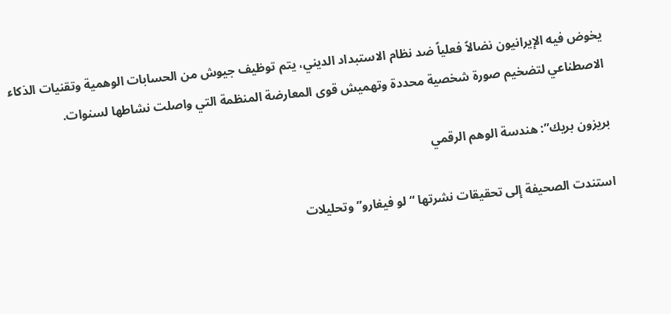يخوض فيه الإيرانيون نضالاً فعلياً ضد نظام الاستبداد الديني، يتم توظيف جيوش من الحسابات الوهمية وتقنيات الذكاء الاصطناعي لتضخيم صورة شخصية محددة وتهميش قوى المعارضة المنظمة التي واصلت نشاطها لسنوات.

بريزون بريك”: هندسة الوهم الرقمي

استندت الصحيفة إلى تحقيقات نشرتها “لو فيغارو” وتحليلات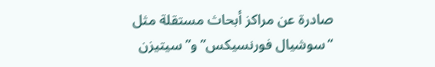صادرة عن مراكز أبحاث مستقلة مثل “سوشيال فورنسيكس” و”سيتيزن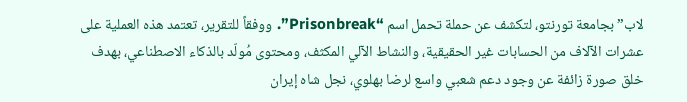لاب” بجامعة تورنتو، لتكشف عن حملة تحمل اسم “Prisonbreak”. ووفقاً للتقرير، تعتمد هذه العملية على عشرات الآلاف من الحسابات غير الحقيقية، والنشاط الآلي المكثف، ومحتوى مُولّد بالذكاء الاصطناعي، بهدف خلق صورة زائفة عن وجود دعم شعبي واسع لرضا بهلوي، نجل شاه إيران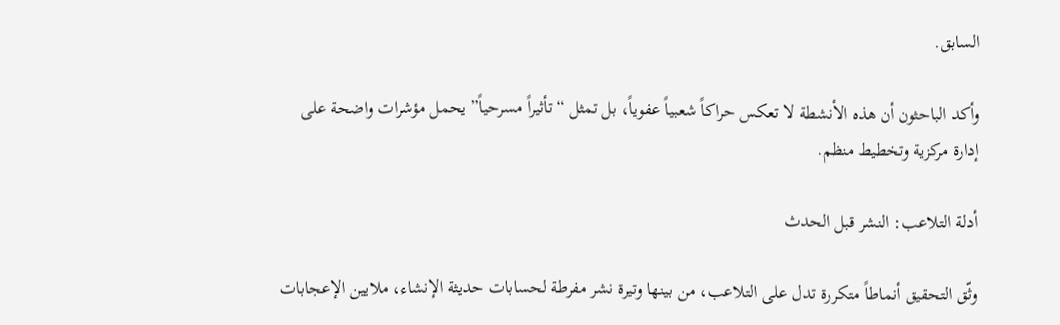السابق.

وأكد الباحثون أن هذه الأنشطة لا تعكس حراكاً شعبياً عفوياً، بل تمثل “تأثيراً مسرحياً” يحمل مؤشرات واضحة على إدارة مركزية وتخطيط منظم.

أدلة التلاعب: النشر قبل الحدث

وثّق التحقيق أنماطاً متكررة تدل على التلاعب، من بينها وتيرة نشر مفرطة لحسابات حديثة الإنشاء، ملايين الإعجابات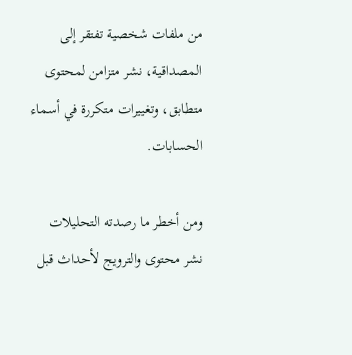من ملفات شخصية تفتقر إلى المصداقية، نشر متزامن لمحتوى متطابق، وتغييرات متكررة في أسماء الحسابات.

ومن أخطر ما رصدته التحليلات نشر محتوى والترويج لأحداث قبل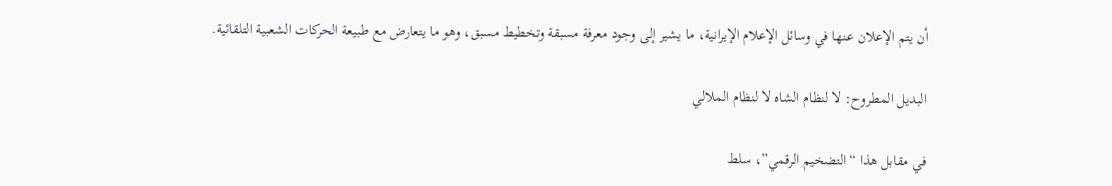أن يتم الإعلان عنها في وسائل الإعلام الإيرانية، ما يشير إلى وجود معرفة مسبقة وتخطيط مسبق، وهو ما يتعارض مع طبيعة الحركات الشعبية التلقائية.

البديل المطروح: لا لنظام الشاه لا لنظام الملالي

في مقابل هذا “التضخيم الرقمي”، سلط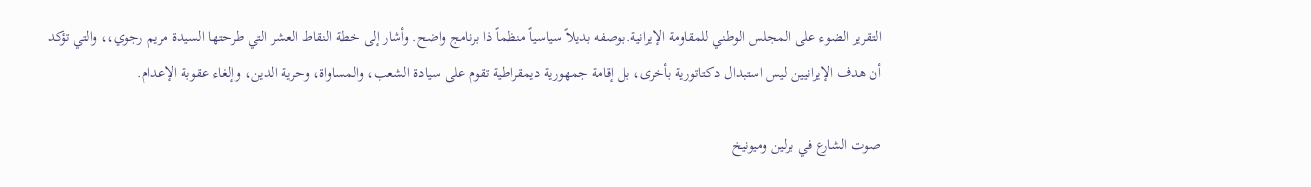التقرير الضوء على المجلس الوطني للمقاومة الإيرانية.بوصفه بديلاً سياسياً منظماً ذا برنامج واضح. وأشار إلى خطة النقاط العشر التي طرحتها السيدة مريم رجوي،، والتي تؤكد أن هدف الإيرانيين ليس استبدال دكتاتورية بأخرى، بل إقامة جمهورية ديمقراطية تقوم على سيادة الشعب، والمساواة، وحرية الدين، وإلغاء عقوبة الإعدام.

صوت الشارع في برلين وميونيخ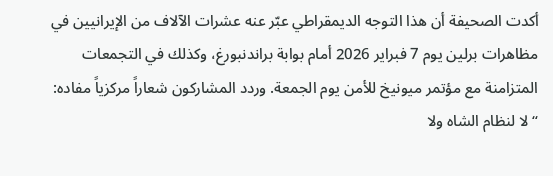أكدت الصحيفة أن هذا التوجه الديمقراطي عبّر عنه عشرات الآلاف من الإيرانيين في مظاهرات برلين يوم 7 فبراير 2026 أمام بوابة براندنبورغ، وكذلك في التجمعات المتزامنة مع مؤتمر ميونيخ للأمن يوم الجمعة. وردد المشاركون شعاراً مركزياً مفاده: “لا لنظام الشاه ولا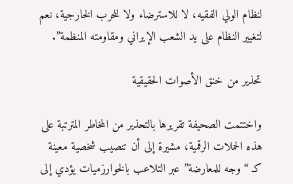لنظام الولي الفقيه، لا للاسترضاء ولا للحرب الخارجية، نعم لتغيير النظام على يد الشعب الإيراني ومقاومته المنظمة”.

تحذير من خنق الأصوات الحقيقية

واختتمت الصحيفة تقريرها بالتحذير من المخاطر المترتبة على هذه الحملات الرقمية، مشيرة إلى أن تنصيب شخصية معينة كـ “وجه للمعارضة” عبر التلاعب بالخوارزميات يؤدي إلى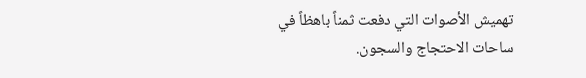تهميش الأصوات التي دفعت ثمناً باهظاً في ساحات الاحتجاج والسجون.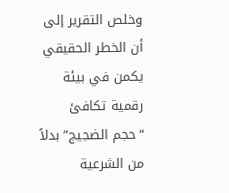وخلص التقرير إلى أن الخطر الحقيقي يكمن في بيئة رقمية تكافئ “حجم الضجيج” بدلاً من الشرعية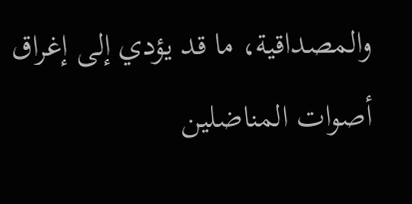والمصداقية، ما قد يؤدي إلى إغراق أصوات المناضلين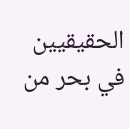الحقيقيين في بحر من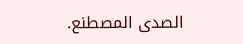الصدى المصطنع.